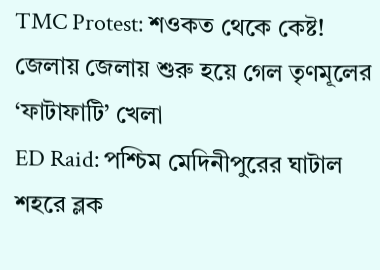TMC Protest: শওকত থেকে কেষ্ট! জেলায় জেলায় শুরু হয়ে গেল তৃণমূলের ‘ফাটাফাটি’ খেলা
ED Raid: পশ্চিম মেদিনীপুরের ঘাটাল শহরে ব্লক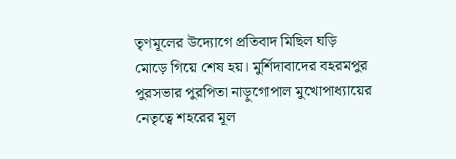তৃণমূলের উদ্যোগে প্রতিবাদ মিছিল ঘড়ি মোড়ে গিয়ে শেষ হয়। মুর্শিদাবাদের বহরমপুর পুরসভার পুরপিতা নাড়ুগোপাল মুখোপাধ্যায়ের নেতৃত্বে শহরের মূল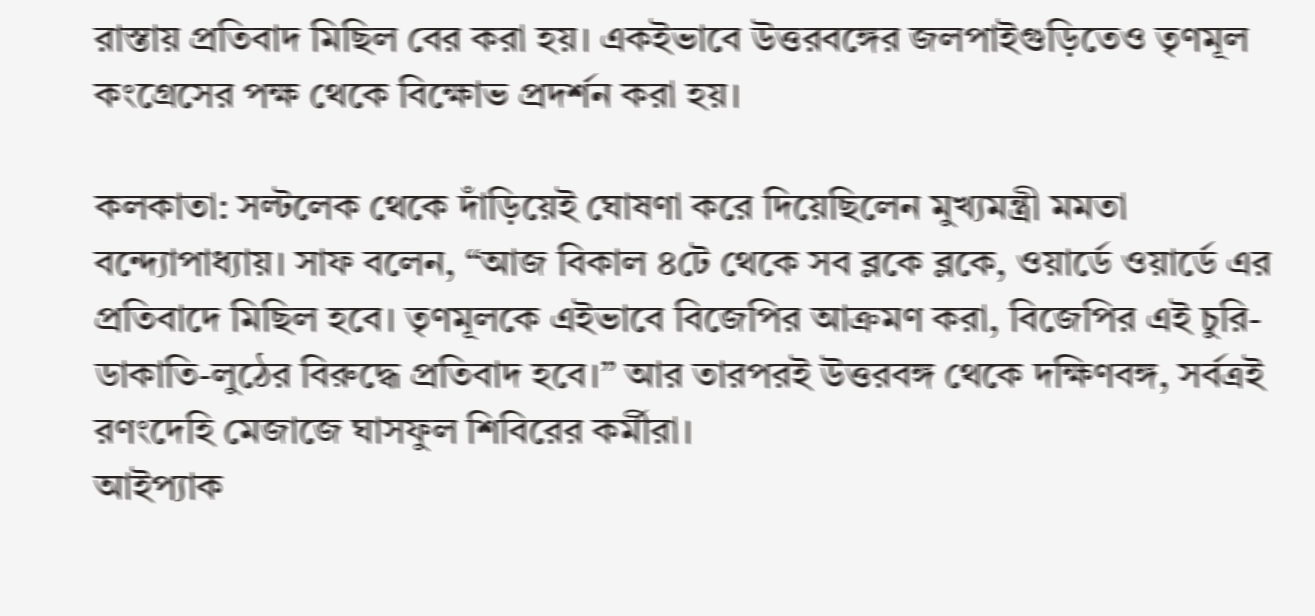রাস্তায় প্রতিবাদ মিছিল বের করা হয়। একইভাবে উত্তরবঙ্গের জলপাইগুড়িতেও তৃণমূল কংগ্রেসের পক্ষ থেকে বিক্ষোভ প্রদর্শন করা হয়।

কলকাতা: সল্টলেক থেকে দাঁড়িয়েই ঘোষণা করে দিয়েছিলেন মুখ্যমন্ত্রী মমতা বন্দ্যোপাধ্যায়। সাফ বলেন, “আজ বিকাল ৪টে থেকে সব ব্লকে ব্লকে, ওয়ার্ডে ওয়ার্ডে এর প্রতিবাদে মিছিল হবে। তৃণমূলকে এইভাবে বিজেপির আক্রমণ করা, বিজেপির এই চুরি-ডাকাতি-লুঠের বিরুদ্ধে প্রতিবাদ হবে।” আর তারপরই উত্তরবঙ্গ থেকে দক্ষিণবঙ্গ, সর্বত্রই রণংদেহি মেজাজে ঘাসফুল শিবিরের কর্মীরা।
আইপ্যাক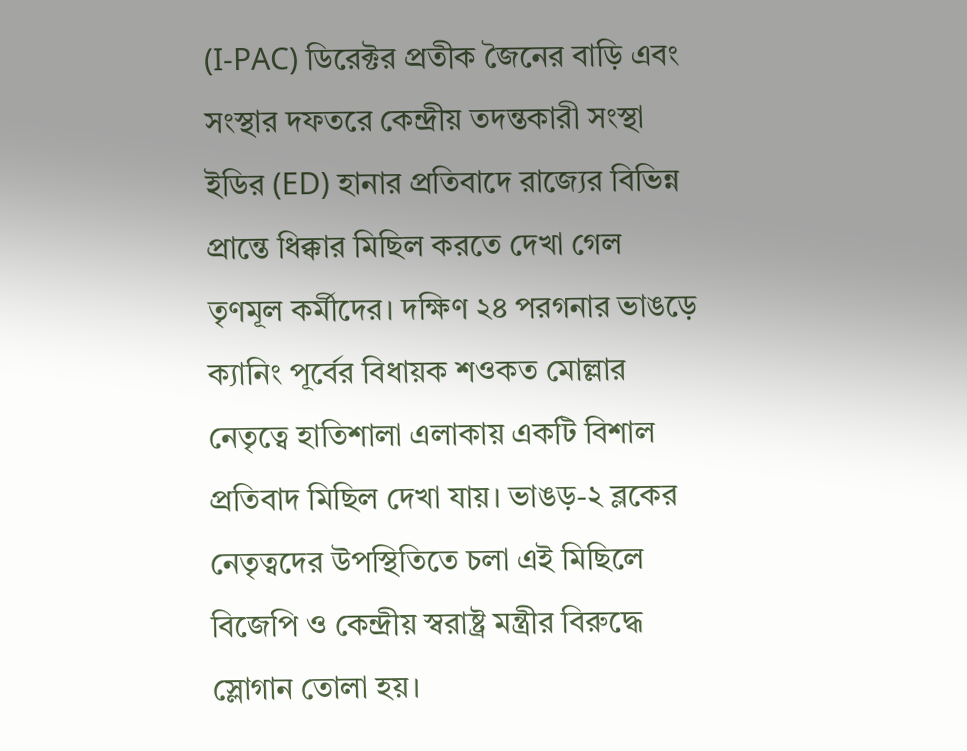(I-PAC) ডিরেক্টর প্রতীক জৈনের বাড়ি এবং সংস্থার দফতরে কেন্দ্রীয় তদন্তকারী সংস্থা ইডির (ED) হানার প্রতিবাদে রাজ্যের বিভিন্ন প্রান্তে ধিক্কার মিছিল করতে দেখা গেল তৃণমূল কর্মীদের। দক্ষিণ ২৪ পরগনার ভাঙড়ে ক্যানিং পূর্বের বিধায়ক শওকত মোল্লার নেতৃত্বে হাতিশালা এলাকায় একটি বিশাল প্রতিবাদ মিছিল দেখা যায়। ভাঙড়-২ ব্লকের নেতৃত্বদের উপস্থিতিতে চলা এই মিছিলে বিজেপি ও কেন্দ্রীয় স্বরাষ্ট্র মন্ত্রীর বিরুদ্ধে স্লোগান তোলা হয়।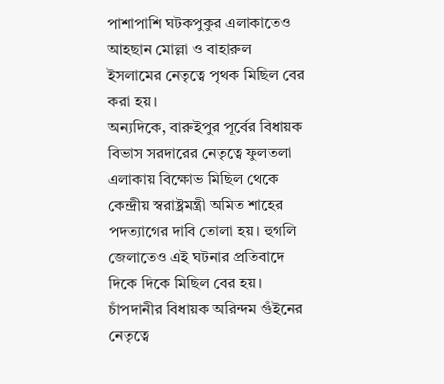পাশাপাশি ঘটকপুকুর এলাকাতেও আহছান মোল্লা ও বাহারুল ইসলামের নেতৃত্বে পৃথক মিছিল বের করা হয়।
অন্যদিকে, বারুইপুর পূর্বের বিধায়ক বিভাস সরদারের নেতৃত্বে ফুলতলা এলাকায় বিক্ষোভ মিছিল থেকে কেন্দ্রীয় স্বরাষ্ট্রমন্ত্রী অমিত শাহের পদত্যাগের দাবি তোলা হয়। হুগলি জেলাতেও এই ঘটনার প্রতিবাদে দিকে দিকে মিছিল বের হয়। চাঁপদানীর বিধায়ক অরিন্দম গুঁইনের নেতৃত্বে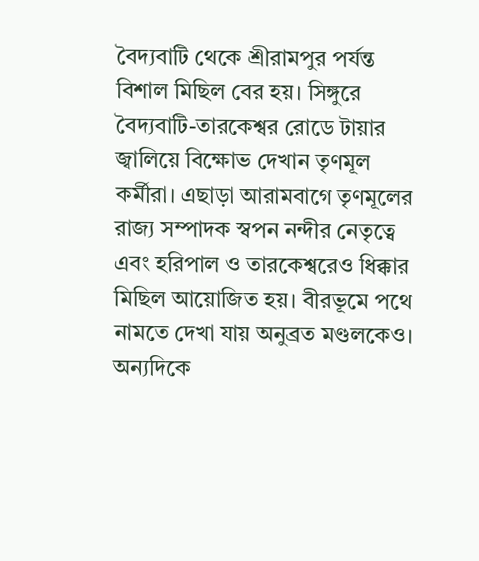বৈদ্যবাটি থেকে শ্রীরামপুর পর্যন্ত বিশাল মিছিল বের হয়। সিঙ্গুরে বৈদ্যবাটি-তারকেশ্বর রোডে টায়ার জ্বালিয়ে বিক্ষোভ দেখান তৃণমূল কর্মীরা। এছাড়া আরামবাগে তৃণমূলের রাজ্য সম্পাদক স্বপন নন্দীর নেতৃত্বে এবং হরিপাল ও তারকেশ্বরেও ধিক্কার মিছিল আয়োজিত হয়। বীরভূমে পথে নামতে দেখা যায় অনুব্রত মণ্ডলকেও।
অন্যদিকে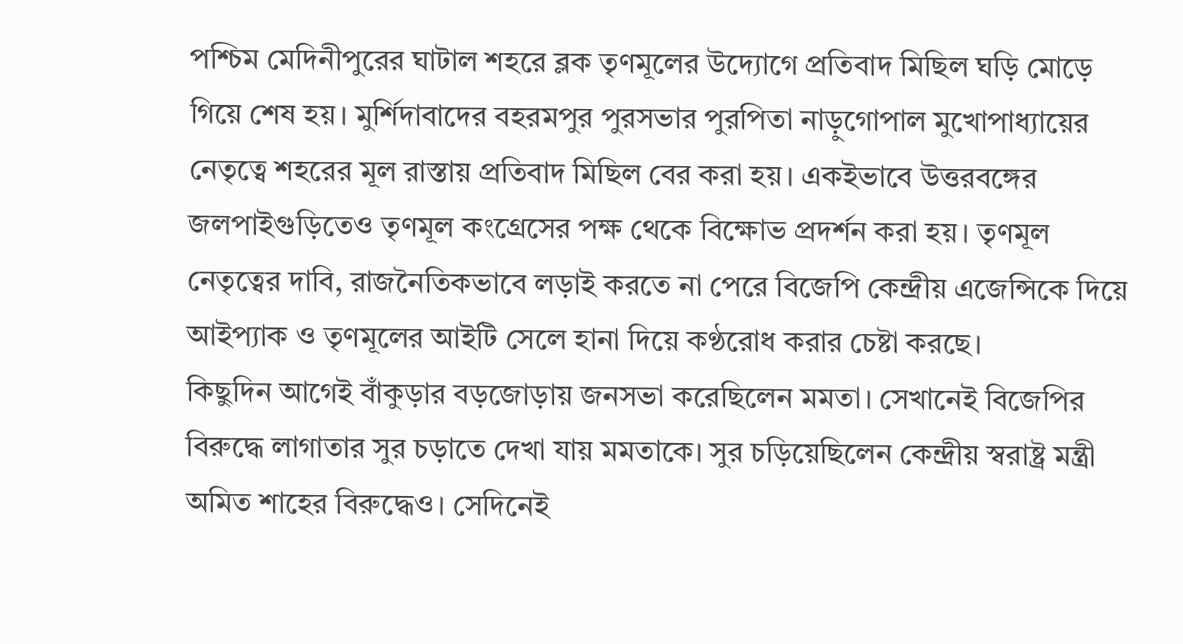পশ্চিম মেদিনীপুরের ঘাটাল শহরে ব্লক তৃণমূলের উদ্যোগে প্রতিবাদ মিছিল ঘড়ি মোড়ে গিয়ে শেষ হয়। মুর্শিদাবাদের বহরমপুর পুরসভার পুরপিতা নাড়ুগোপাল মুখোপাধ্যায়ের নেতৃত্বে শহরের মূল রাস্তায় প্রতিবাদ মিছিল বের করা হয়। একইভাবে উত্তরবঙ্গের জলপাইগুড়িতেও তৃণমূল কংগ্রেসের পক্ষ থেকে বিক্ষোভ প্রদর্শন করা হয়। তৃণমূল নেতৃত্বের দাবি, রাজনৈতিকভাবে লড়াই করতে না পেরে বিজেপি কেন্দ্রীয় এজেন্সিকে দিয়ে আইপ্যাক ও তৃণমূলের আইটি সেলে হানা দিয়ে কণ্ঠরোধ করার চেষ্টা করছে।
কিছুদিন আগেই বাঁকুড়ার বড়জোড়ায় জনসভা করেছিলেন মমতা। সেখানেই বিজেপির বিরুদ্ধে লাগাতার সুর চড়াতে দেখা যায় মমতাকে। সুর চড়িয়েছিলেন কেন্দ্রীয় স্বরাষ্ট্র মন্ত্রী অমিত শাহের বিরুদ্ধেও। সেদিনেই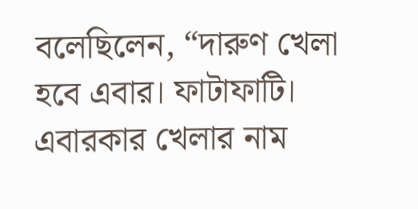বলেছিলেন, “দারুণ খেলা হবে এবার। ফাটাফাটি। এবারকার খেলার নাম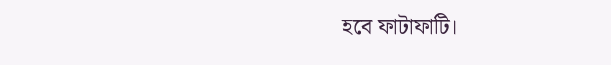হবে ফাটাফাটি।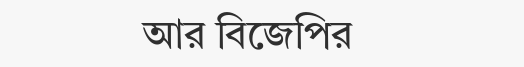আর বিজেপির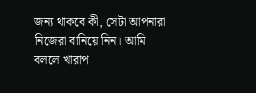জন্য থাকবে কী, সেটা আপনারা নিজেরা বানিয়ে নিন। আমি বললে খারাপ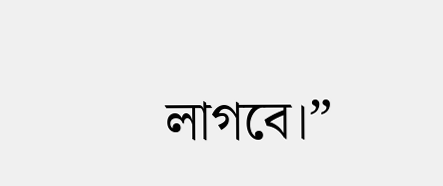লাগবে।”